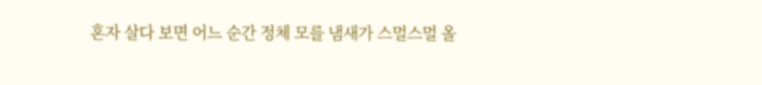혼자 살다 보면 어느 순간 정체 모를 냄새가 스멀스멀 올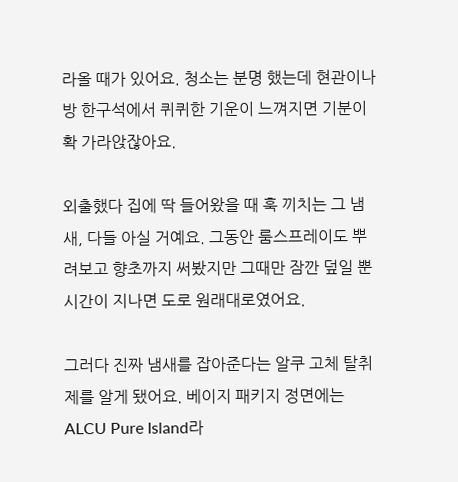라올 때가 있어요. 청소는 분명 했는데 현관이나 방 한구석에서 퀴퀴한 기운이 느껴지면 기분이 확 가라앉잖아요.

외출했다 집에 딱 들어왔을 때 훅 끼치는 그 냄새, 다들 아실 거예요. 그동안 룸스프레이도 뿌려보고 향초까지 써봤지만 그때만 잠깐 덮일 뿐 시간이 지나면 도로 원래대로였어요.

그러다 진짜 냄새를 잡아준다는 알쿠 고체 탈취제를 알게 됐어요. 베이지 패키지 정면에는 ALCU Pure Island라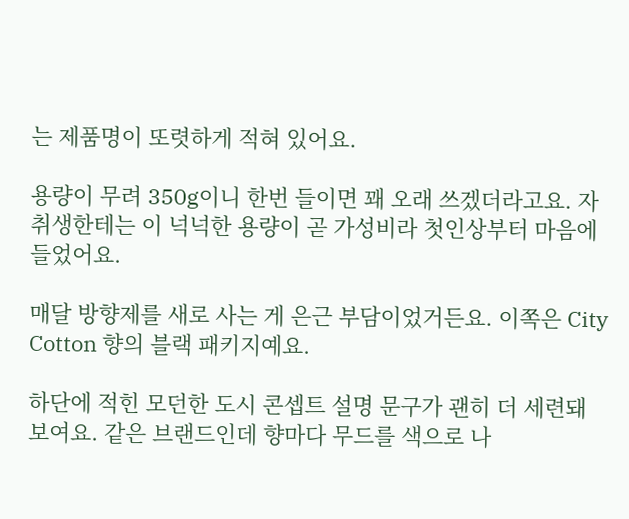는 제품명이 또렷하게 적혀 있어요.

용량이 무려 350g이니 한번 들이면 꽤 오래 쓰겠더라고요. 자취생한테는 이 넉넉한 용량이 곧 가성비라 첫인상부터 마음에 들었어요.

매달 방향제를 새로 사는 게 은근 부담이었거든요. 이쪽은 City Cotton 향의 블랙 패키지예요.

하단에 적힌 모던한 도시 콘셉트 설명 문구가 괜히 더 세련돼 보여요. 같은 브랜드인데 향마다 무드를 색으로 나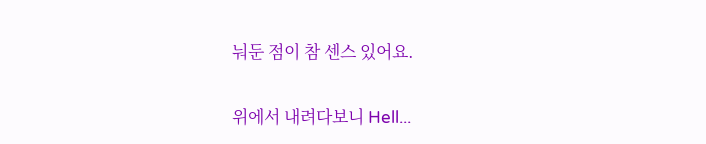눠둔 점이 참 센스 있어요.

위에서 내려다보니 Hell...